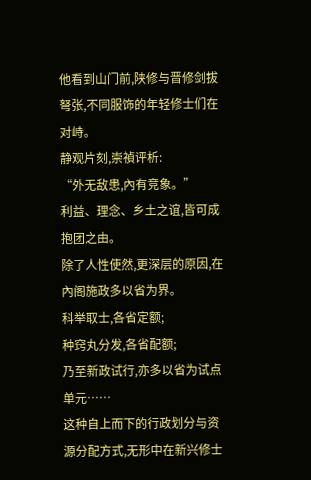他看到山门前,陕修与晋修剑拔弩张,不同服饰的年轻修士们在对峙。
静观片刻,崇禎评析:
“外无敌患,內有竞象。”
利益、理念、乡土之谊,皆可成抱团之由。
除了人性使然,更深层的原因,在內阁施政多以省为界。
科举取士,各省定额;
种窍丸分发,各省配额;
乃至新政试行,亦多以省为试点单元……
这种自上而下的行政划分与资源分配方式,无形中在新兴修士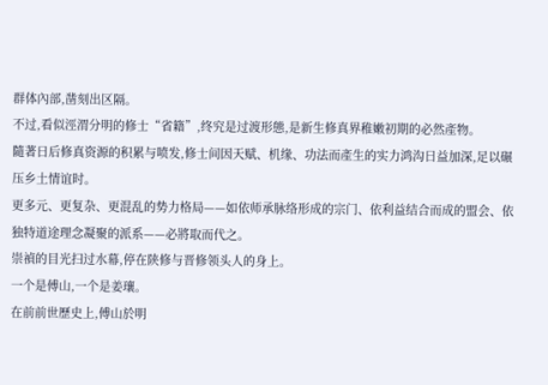群体內部,凿刻出区隔。
不过,看似涇渭分明的修士“省籍”,终究是过渡形態,是新生修真界稚嫩初期的必然產物。
隨著日后修真资源的积累与喷发,修士间因天赋、机缘、功法而產生的实力鸿沟日益加深,足以碾压乡土情谊时。
更多元、更复杂、更混乱的势力格局——如依师承脉络形成的宗门、依利益结合而成的盟会、依独特道途理念凝聚的派系——必將取而代之。
崇禎的目光扫过水幕,停在陕修与晋修领头人的身上。
一个是傅山,一个是姜瓖。
在前前世歷史上,傅山於明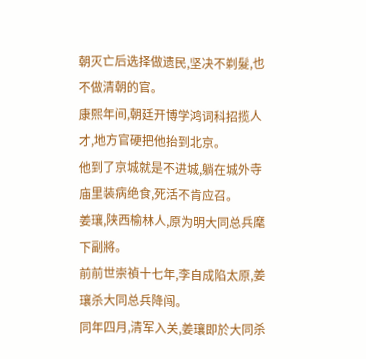朝灭亡后选择做遗民,坚决不剃髮,也不做清朝的官。
康熙年间,朝廷开博学鸿词科招揽人才,地方官硬把他抬到北京。
他到了京城就是不进城,躺在城外寺庙里装病绝食,死活不肯应召。
姜瓖,陕西榆林人,原为明大同总兵麾下副將。
前前世崇禎十七年,李自成陷太原,姜瓖杀大同总兵降闯。
同年四月,清军入关,姜瓖即於大同杀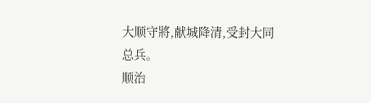大顺守將,献城降清,受封大同总兵。
顺治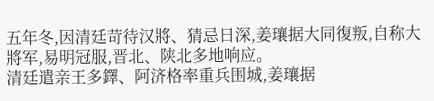五年冬,因清廷苛待汉將、猜忌日深,姜瓖据大同復叛,自称大將军,易明冠服,晋北、陕北多地响应。
清廷遣亲王多鐸、阿济格率重兵围城,姜瓖据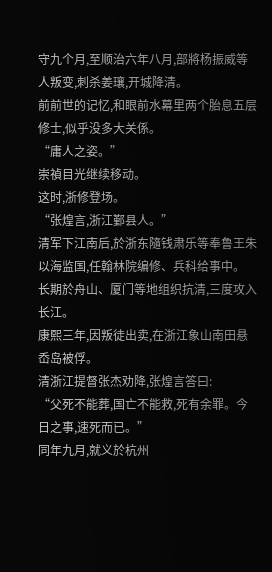守九个月,至顺治六年八月,部將杨振威等人叛变,刺杀姜瓖,开城降清。
前前世的记忆,和眼前水幕里两个胎息五层修士,似乎没多大关係。
“庸人之姿。”
崇禎目光继续移动。
这时,浙修登场。
“张煌言,浙江鄞县人。”
清军下江南后,於浙东隨钱肃乐等奉鲁王朱以海监国,任翰林院编修、兵科给事中。
长期於舟山、厦门等地组织抗清,三度攻入长江。
康熙三年,因叛徒出卖,在浙江象山南田悬岙岛被俘。
清浙江提督张杰劝降,张煌言答曰:
“父死不能葬,国亡不能救,死有余罪。今日之事,速死而已。”
同年九月,就义於杭州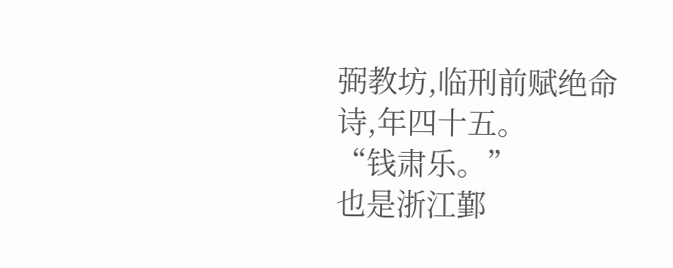弼教坊,临刑前赋绝命诗,年四十五。
“钱肃乐。”
也是浙江鄞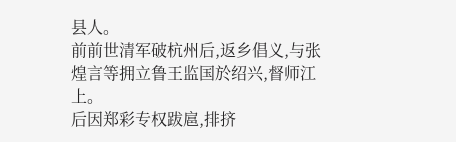县人。
前前世清军破杭州后,返乡倡义,与张煌言等拥立鲁王监国於绍兴,督师江上。
后因郑彩专权跋扈,排挤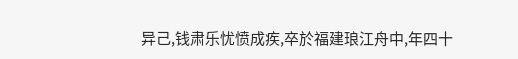异己,钱肃乐忧愤成疾,卒於福建琅江舟中,年四十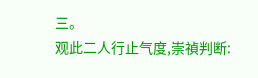三。
观此二人行止气度,崇禎判断: